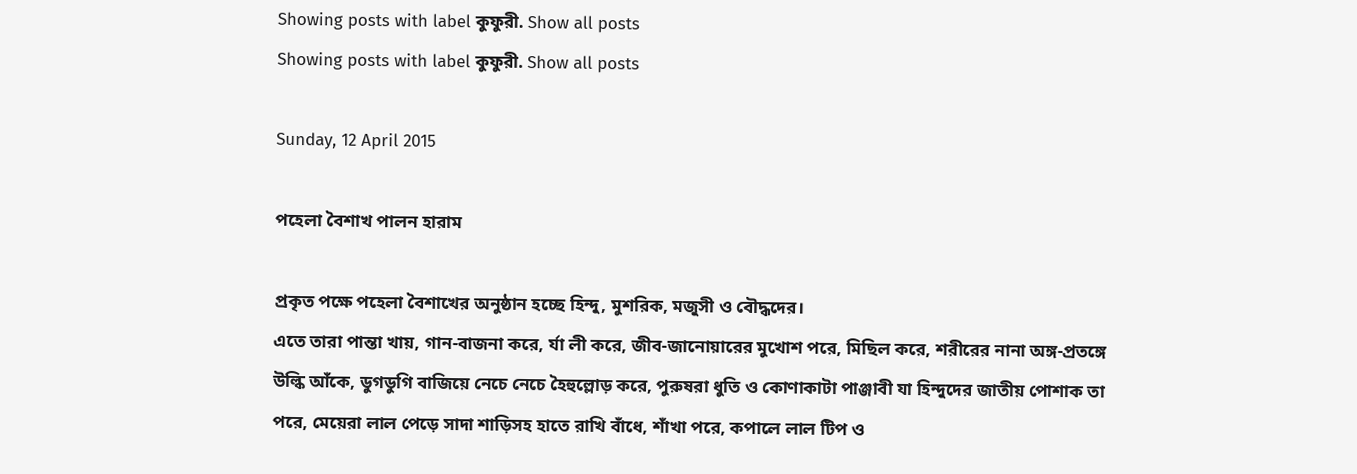Showing posts with label কুফুরী. Show all posts
Showing posts with label কুফুরী. Show all posts

Sunday, 12 April 2015

পহেলা বৈশাখ পালন হারাম

প্রকৃত পক্ষে পহেলা বৈশাখের অনুষ্ঠান হচ্ছে হিন্দু, মুশরিক, মজুসী ও বৌদ্ধদের।
এতে তারা পান্তা খায়, গান-বাজনা করে, র্যা লী করে, জীব-জানোয়ারের মুখোশ পরে, মিছিল করে, শরীরের নানা অঙ্গ-প্রতঙ্গে উল্কি আঁকে, ডুগডুগি বাজিয়ে নেচে নেচে হৈহুল্লোড় করে, পুরুষরা ধুতি ও কোণাকাটা পাঞ্জাবী যা হিন্দুদের জাতীয় পোশাক তা পরে, মেয়েরা লাল পেড়ে সাদা শাড়িসহ হাতে রাখি বাঁধে, শাঁখা পরে, কপালে লাল টিপ ও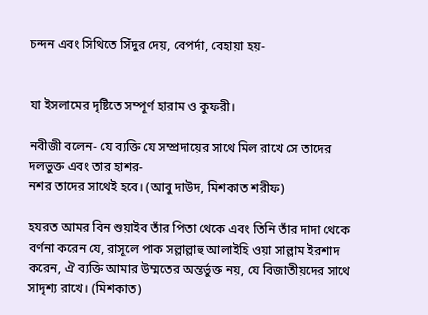চন্দন এবং সিথিতে সিঁদুর দেয়, বেপর্দা, বেহায়া হয়-


যা ইসলামের দৃষ্টিতে সম্পূর্ণ হারাম ও কুফরী।

নবীজী বলেন- যে ব্যক্তি যে সম্প্রদায়ের সাথে মিল রাখে সে তাদের দলভুক্ত এবং তার হাশর-
নশর তাদের সাথেই হবে। (আবু দাউদ, মিশকাত শরীফ)

হযরত আমর বিন শুয়াইব তাঁর পিতা থেকে এবং তিনি তাঁর দাদা থেকে বর্ণনা করেন যে, রাসূলে পাক সল্লাল্লাহু আলাইহি ওয়া সাল্লাম ইরশাদ করেন, ঐ ব্যক্তি আমার উম্মতের অন্তর্ভুক্ত নয়, যে বিজাতীয়দের সাথে সাদৃশ্য রাখে। (মিশকাত)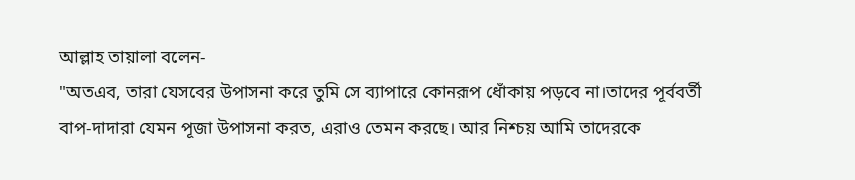আল্লাহ তায়ালা বলেন-
"অতএব, তারা যেসবের উপাসনা করে তুমি সে ব্যাপারে কোনরূপ ধোঁকায় পড়বে না।তাদের পূর্ববর্তী বাপ-দাদারা যেমন পূজা উপাসনা করত, এরাও তেমন করছে। আর নিশ্চয় আমি তাদেরকে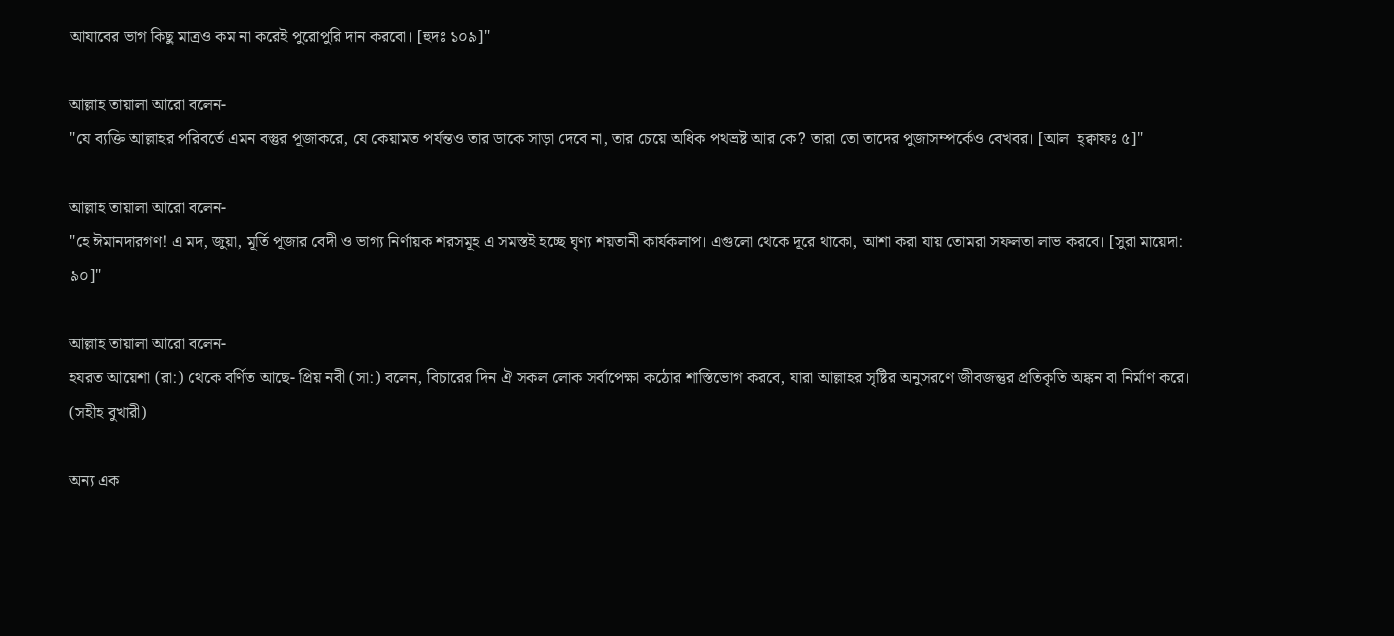আযাবের ভাগ কিছু মাত্রও কম না করেই পুরোপুরি দান করবো। [হুদঃ ১০৯]"

আল্লাহ তায়ালা আরো বলেন-
"যে ব্যক্তি আল্লাহর পরিবর্তে এমন বস্তুর পূজাকরে, যে কেয়ামত পর্যন্তও তার ডাকে সাড়া দেবে না, তার চেয়ে অধিক পথভ্রষ্ট আর কে? তারা তো তাদের পুজাসম্পর্কেও বেখবর। [আল  হ্ক্বাফঃ ৫]"

আল্লাহ তায়ালা আরো বলেন-
"হে ঈমানদারগণ! এ মদ, জুয়া, মূর্তি পূজার বেদী ও ভাগ্য নির্ণায়ক শরসমূহ এ সমস্তই হচ্ছে ঘৃণ্য শয়তানী কার্যকলাপ। এগুলো থেকে দূরে থাকো, আশা করা যায় তোমরা সফলতা লাভ করবে। [সুরা মায়েদা: ৯০]"

আল্লাহ তায়ালা আরো বলেন-
হযরত আয়েশা (রা:) থেকে বর্ণিত আছে- প্রিয় নবী (সা:) বলেন, বিচারের দিন ঐ সকল লোক সর্বাপেক্ষা কঠোর শাস্তিভোগ করবে, যারা আল্লাহর সৃষ্টির অনুসরণে জীবজন্তুর প্রতিকৃতি অঙ্কন বা নির্মাণ করে। (সহীহ বুখারী)

অন্য এক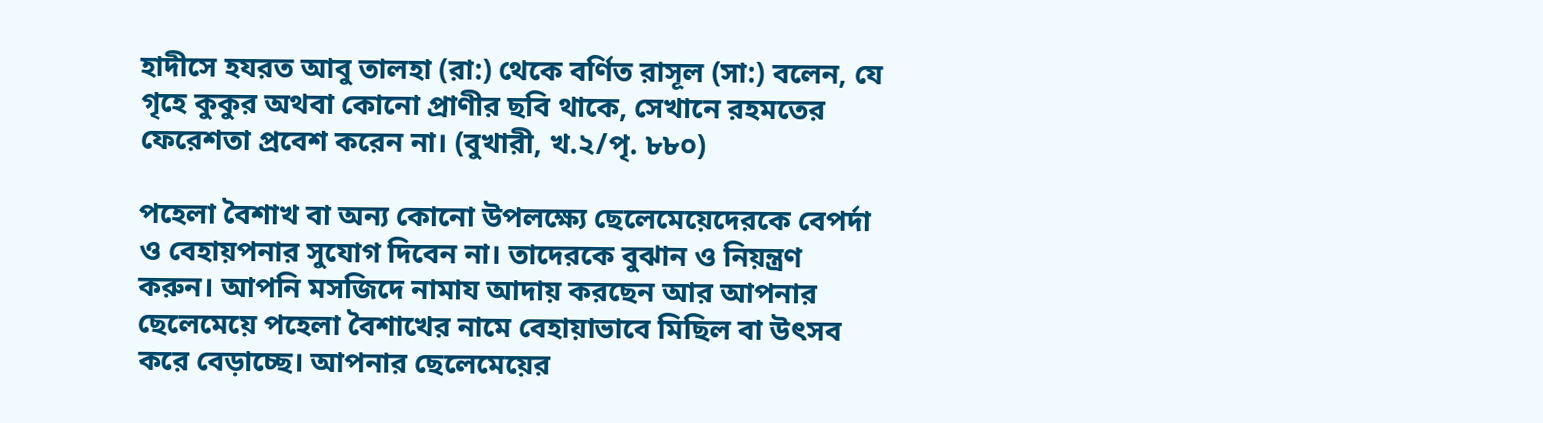হাদীসে হযরত আবু তালহা (রা:) থেকে বর্ণিত রাসূল (সা:) বলেন, যে গৃহে কুকুর অথবা কোনো প্রাণীর ছবি থাকে, সেখানে রহমতের ফেরেশতা প্রবেশ করেন না। (বুখারী, খ.২/পৃ. ৮৮০)

পহেলা বৈশাখ বা অন্য কোনো উপলক্ষ্যে ছেলেমেয়েদেরকে বেপর্দা ও বেহায়পনার সুযোগ দিবেন না। তাদেরকে বুঝান ও নিয়ন্ত্রণ করুন। আপনি মসজিদে নামায আদায় করছেন আর আপনার ছেলেমেয়ে পহেলা বৈশাখের নামে বেহায়াভাবে মিছিল বা উৎসব করে বেড়াচ্ছে। আপনার ছেলেমেয়ের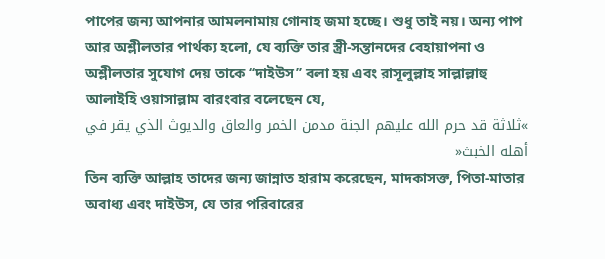পাপের জন্য আপনার আমলনামায় গোনাহ জমা হচ্ছে। শুধু তাই নয়। অন্য পাপ আর অশ্লীলতার পার্থক্য হলো, যে ব্যক্তি তার স্ত্রী-সন্তানদের বেহায়াপনা ও অশ্লীলতার সুযোগ দেয় তাকে ‘‘দাইউস’’ বলা হয় এবং রাসূলুল্লাহ সাল্লাল্লাহু আলাইহি ওয়াসাল্লাম বারংবার বলেছেন যে,
»ثلاثة قد حرم الله عليهم الجنة مدمن الخمر والعاق والديوث الذي يقر في أهله الخبث«
তিন ব্যক্তি আল্লাহ তাদের জন্য জান্নাত হারাম করেছেন, মাদকাসক্ত, পিতা-মাতার অবাধ্য এবং দাইউস, যে তার পরিবারের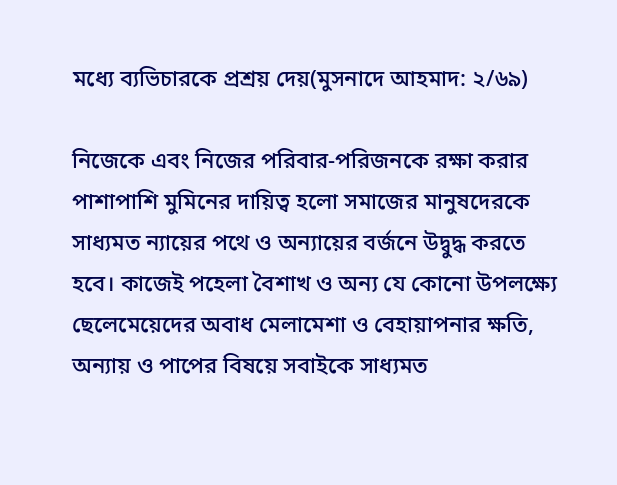মধ্যে ব্যভিচারকে প্রশ্রয় দেয়(মুসনাদে আহমাদ: ২/৬৯)

নিজেকে এবং নিজের পরিবার-পরিজনকে রক্ষা করার পাশাপাশি মুমিনের দায়িত্ব হলো সমাজের মানুষদেরকে সাধ্যমত ন্যায়ের পথে ও অন্যায়ের বর্জনে উদ্বুদ্ধ করতে হবে। কাজেই পহেলা বৈশাখ ও অন্য যে কোনো উপলক্ষ্যে ছেলেমেয়েদের অবাধ মেলামেশা ও বেহায়াপনার ক্ষতি, অন্যায় ও পাপের বিষয়ে সবাইকে সাধ্যমত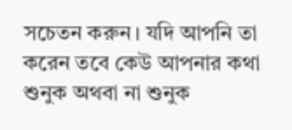সচেতন করুন। যদি আপনি তা করেন তবে কেউ আপনার কথা শুনুক অথবা না শুনুক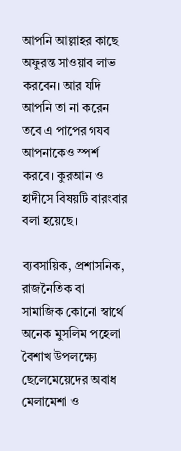আপনি আল্লাহর কাছে অফুরন্ত সাওয়াব লাভ করবেন। আর যদি আপনি তা না করেন তবে এ পাপের গযব আপনাকেও স্পর্শ করবে। কুরআন ও হাদীসে বিষয়টি বারংবার বলা হয়েছে।

ব্যবসায়িক, প্রশাসনিক, রাজনৈতিক বা সামাজিক কোনো স্বার্থে অনেক মুসলিম পহেলা বৈশাখ উপলক্ষ্যে ছেলেমেয়েদের অবাধ মেলামেশা ও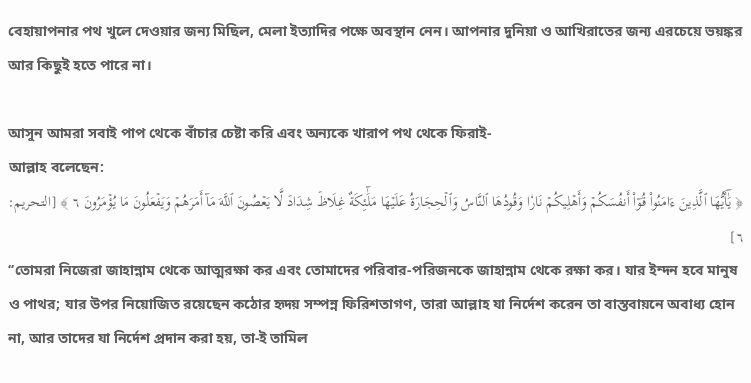বেহায়াপনার পথ খুলে দেওয়ার জন্য মিছিল, মেলা ইত্যাদির পক্ষে অবস্থান নেন। আপনার দুনিয়া ও আখিরাতের জন্য এরচেয়ে ভয়ঙ্কর আর কিছুই হতে পারে না।

আসুন আমরা সবাই পাপ থেকে বাঁচার চেষ্টা করি এবং অন্যকে খারাপ পথ থেকে ফিরাই-
আল্লাহ বলেছেন:
﴿ يَٰٓأَيُّهَا ٱلَّذِينَ ءَامَنُواْ قُوٓاْ أَنفُسَكُمۡ وَأَهۡلِيكُمۡ نَارٗا وَقُودُهَا ٱلنَّاسُ وَٱلۡحِجَارَةُ عَلَيۡهَا مَلَٰٓئِكَةٌ غِلَاظٞ شِدَادٞ لَّا يَعۡصُونَ ٱللَّهَ مَآ أَمَرَهُمۡ وَيَفۡعَلُونَ مَا يُؤۡمَرُونَ ٦ ﴾ [التحريم: ٦]
‘‘তোমরা নিজেরা জাহান্নাম থেকে আত্মরক্ষা কর এবং তোমাদের পরিবার-পরিজনকে জাহান্নাম থেকে রক্ষা কর। যার ইন্দন হবে মানুষ ও পাথর; যার উপর নিয়োজিত রয়েছেন কঠোর হৃদয় সম্পন্ন ফিরিশতাগণ, তারা আল্লাহ যা নির্দেশ করেন তা বাস্তবায়নে অবাধ্য হোন না, আর তাদের যা নির্দেশ প্রদান করা হয়, তা-ই তামিল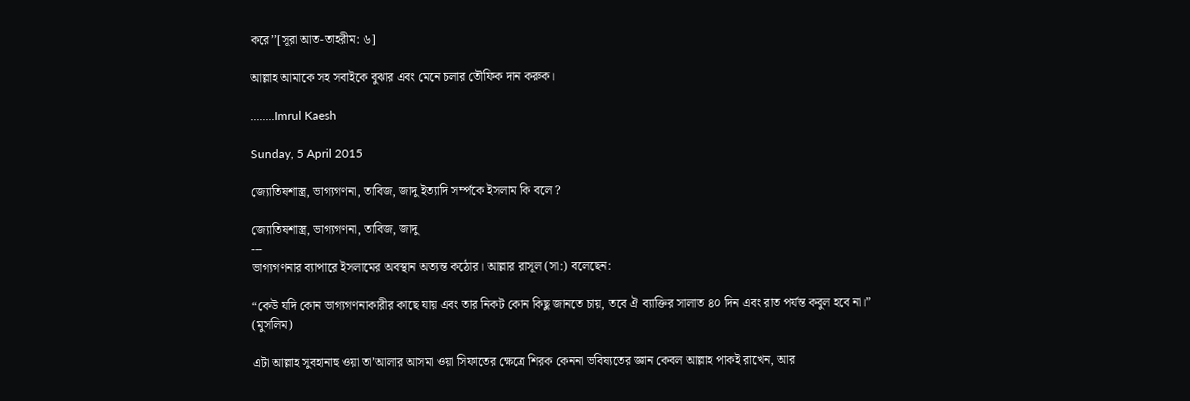করে’’[সূরা আত-তাহরীম: ৬]

আল্লাহ আমাকে সহ সবাইকে বুঝার এবং মেনে চলার তৌফিক দান করুক।

........Imrul Kaesh

Sunday, 5 April 2015

জ্যোতিষশাস্ত্র, ভাগ্যগণনা, তাবিজ, জাদু ইত্যাদি সর্ম্পকে ইসলাম কি বলে ?

জ্যোতিষশাস্ত্র, ভাগ্যগণনা, তাবিজ, জাদু
---
ভাগ্যগণনার ব্যাপারে ইসলামের অবস্থান অত্যন্ত কঠোর। আল্লার রাসূল (সা:) বলেছেন:

“কেউ যদি কোন ভাগ্যগণনাকারীর কাছে যায় এবং তার নিকট কোন কিছু জানতে চায়, তবে ঐ ব্যাক্তির সালাত ৪০ দিন এবং রাত পর্যন্ত কবুল হবে না।” (মুসলিম)

এটা আল্লাহ সুবহানাহু ওয়া তা’আলার আসমা ওয়া সিফাতের ক্ষেত্রে শিরক কেননা ভবিষ্যতের জ্ঞান কেবল আল্লাহ পাকই রাখেন, আর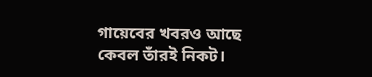গায়েবের খবরও আছে কেবল তাঁরই নিকট।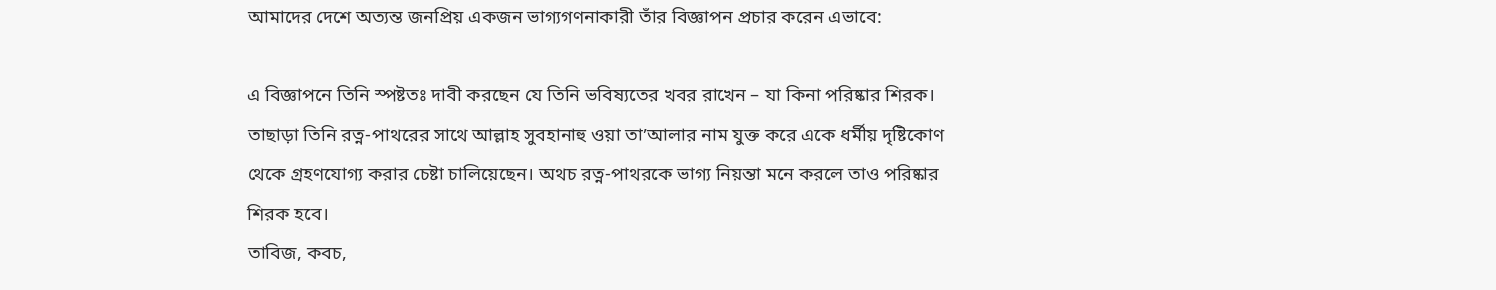আমাদের দেশে অত্যন্ত জনপ্রিয় একজন ভাগ্যগণনাকারী তাঁর বিজ্ঞাপন প্রচার করেন এভাবে:

এ বিজ্ঞাপনে তিনি স্পষ্টতঃ দাবী করছেন যে তিনি ভবিষ্যতের খবর রাখেন – যা কিনা পরিষ্কার শিরক। তাছাড়া তিনি রত্ন-পাথরের সাথে আল্লাহ সুবহানাহু ওয়া তা’আলার নাম যুক্ত করে একে ধর্মীয় দৃষ্টিকোণ থেকে গ্রহণযোগ্য করার চেষ্টা চালিয়েছেন। অথচ রত্ন-পাথরকে ভাগ্য নিয়ন্তা মনে করলে তাও পরিষ্কার শিরক হবে।
তাবিজ, কবচ,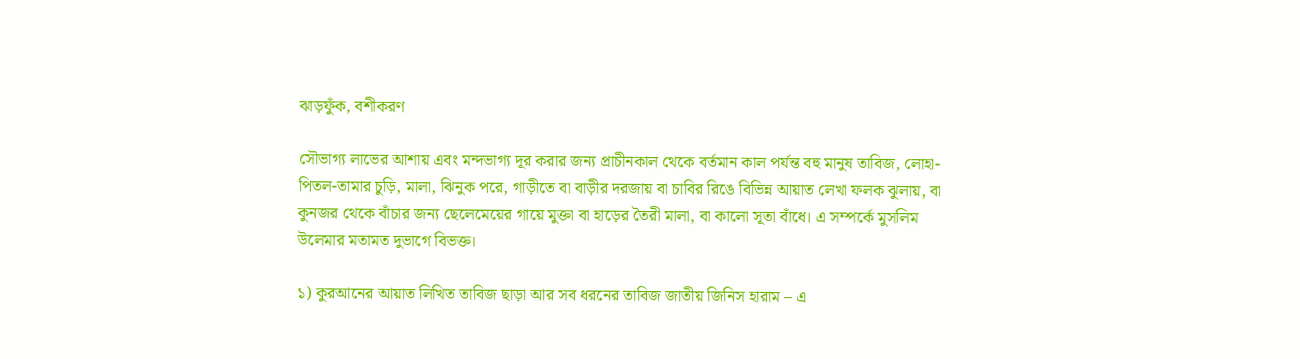ঝাড়ফুঁক, বশীকরণ

সৌভাগ্য লাভের আশায় এবং মন্দভাগ্য দূর করার জন্য প্রাচীনকাল থেকে বর্তমান কাল পর্যন্ত বহু মানুষ তাবিজ, লোহা-পিতল-তামার চুড়ি, মালা, ঝিনুক পরে, গাড়ীতে বা বাড়ীর দরজায় বা চাবির রিঙে বিভিন্ন আয়াত লেখা ফলক ঝুলায়, বা কুনজর থেকে বাঁচার জন্য ছেলেমেয়ের গায়ে মুক্তা বা হাড়ের তৈরী মালা, বা কালো সূতা বাঁধে। এ সম্পর্কে মুসলিম উলেমার মতামত দুভাগে বিভক্ত।

১) কুরআনের আয়াত লিখিত তাবিজ ছাড়া আর সব ধরনের তাবিজ জাতীয় জিনিস হারাম – এ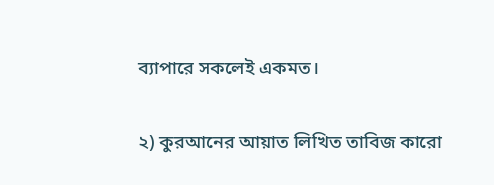ব্যাপারে সকলেই একমত।

২) কুরআনের আয়াত লিখিত তাবিজ কারো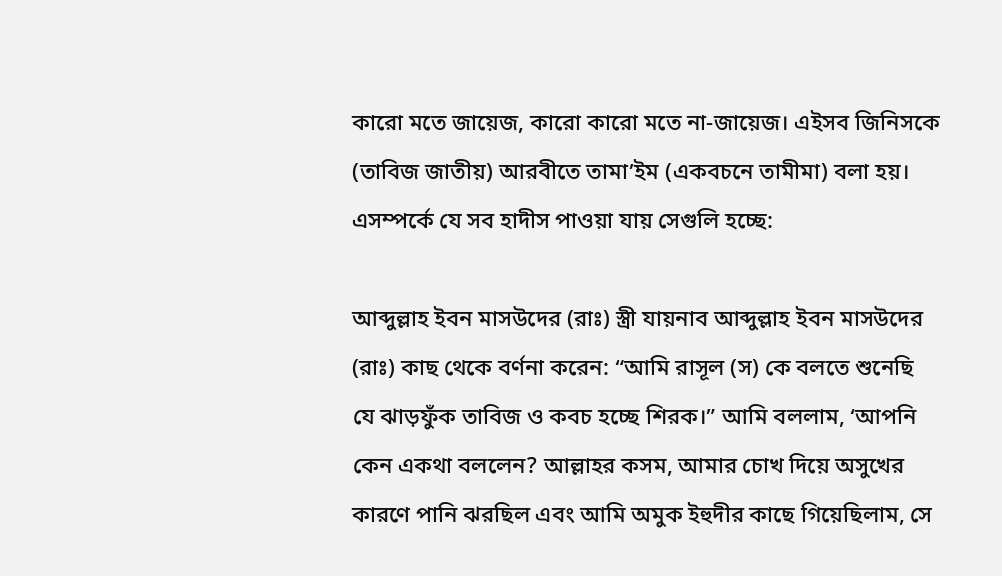কারো মতে জায়েজ, কারো কারো মতে না-জায়েজ। এইসব জিনিসকে (তাবিজ জাতীয়) আরবীতে তামা’ইম (একবচনে তামীমা) বলা হয়। এসম্পর্কে যে সব হাদীস পাওয়া যায় সেগুলি হচ্ছে:

আব্দুল্লাহ ইবন মাসউদের (রাঃ) স্ত্রী যায়নাব আব্দুল্লাহ ইবন মাসউদের (রাঃ) কাছ থেকে বর্ণনা করেন: “আমি রাসূল (স) কে বলতে শুনেছি যে ঝাড়ফুঁক তাবিজ ও কবচ হচ্ছে শিরক।” আমি বললাম, ‘আপনি কেন একথা বললেন? আল্লাহর কসম, আমার চোখ দিয়ে অসুখের কারণে পানি ঝরছিল এবং আমি অমুক ইহুদীর কাছে গিয়েছিলাম, সে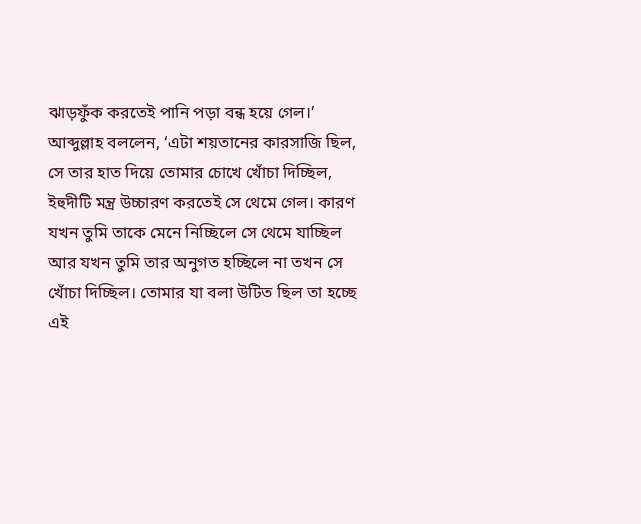ঝাড়ফুঁক করতেই পানি পড়া বন্ধ হয়ে গেল।’ আব্দুল্লাহ বললেন, ‘এটা শয়তানের কারসাজি ছিল, সে তার হাত দিয়ে তোমার চোখে খোঁচা দিচ্ছিল, ইহুদীটি মন্ত্র উচ্চারণ করতেই সে থেমে গেল। কারণ যখন তুমি তাকে মেনে নিচ্ছিলে সে থেমে যাচ্ছিল আর যখন তুমি তার অনুগত হচ্ছিলে না তখন সে খোঁচা দিচ্ছিল। তোমার যা বলা উটিত ছিল তা হচ্ছে এই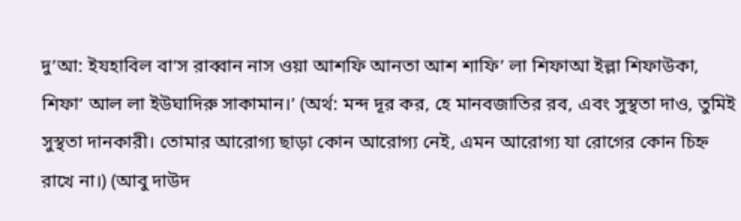দু’আ: ইযহাবিল বা’স রাব্বান নাস ওয়া আশফি আনতা আশ শাফি’ লা শিফাআ ইল্লা শিফাউকা, শিফা’ আল লা ইউঘাদিরু সাকামান।’ (অর্থ: মন্দ দূর কর, হে মানবজাতির রব, এবং সুস্থতা দাও, তুমিই সুস্থতা দানকারী। তোমার আরোগ্য ছাড়া কোন আরোগ্য নেই, এমন আরোগ্য যা রোগের কোন চিহ্ন রাখে না।) (আবু দাউদ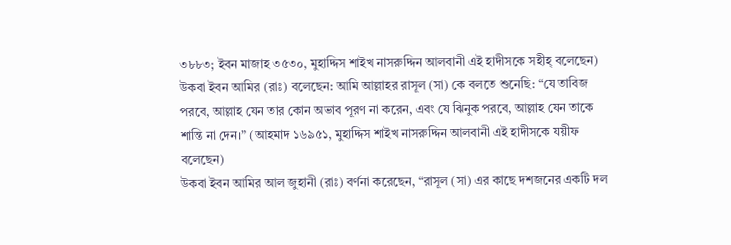৩৮৮৩; ইবন মাজাহ ৩৫৩০, মুহাদ্দিস শাইখ নাসরুদ্দিন আলবানী এই হাদীসকে সহীহ্‌ বলেছেন)
উকবা ইবন আমির (রাঃ) বলেছেন: আমি আল্লাহর রাসূল (সা) কে বলতে শুনেছি: “যে তাবিজ পরবে, আল্লাহ যেন তার কোন অভাব পূরণ না করেন, এবং যে ঝিনুক পরবে, আল্লাহ যেন তাকে শান্তি না দেন।” (আহমাদ ১৬৯৫১, মুহাদ্দিস শাইখ নাসরুদ্দিন আলবানী এই হাদীসকে যয়ীফ বলেছেন)
উকবা ইবন আমির আল জুহানী (রাঃ) বর্ণনা করেছেন, “রাসূল (সা) এর কাছে দশজনের একটি দল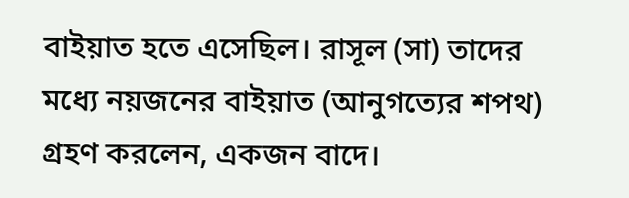বাইয়াত হতে এসেছিল। রাসূল (সা) তাদের মধ্যে নয়জনের বাইয়াত (আনুগত্যের শপথ) গ্রহণ করলেন, একজন বাদে।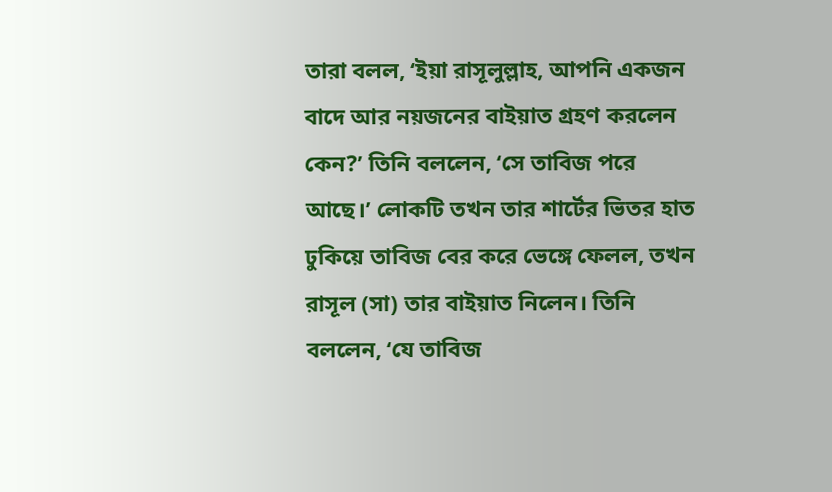তারা বলল, ‘ইয়া রাসূলুল্লাহ, আপনি একজন বাদে আর নয়জনের বাইয়াত গ্রহণ করলেন কেন?’ তিনি বললেন, ‘সে তাবিজ পরে আছে।’ লোকটি তখন তার শার্টের ভিতর হাত ঢুকিয়ে তাবিজ বের করে ভেঙ্গে ফেলল, তখন রাসূল (সা) তার বাইয়াত নিলেন। তিনি বললেন, ‘যে তাবিজ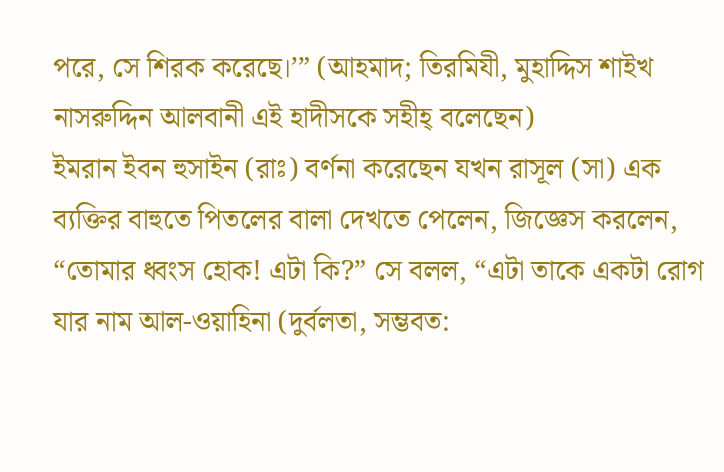পরে, সে শিরক করেছে।’” (আহমাদ; তিরমিযী, মুহাদ্দিস শাইখ নাসরুদ্দিন আলবানী এই হাদীসকে সহীহ্‌ বলেছেন)
ইমরান ইবন হুসাইন (রাঃ) বর্ণনা করেছেন যখন রাসূল (সা) এক ব্যক্তির বাহুতে পিতলের বালা দেখতে পেলেন, জিজ্ঞেস করলেন, “তোমার ধ্বংস হোক! এটা কি?” সে বলল, “এটা তাকে একটা রোগ যার নাম আল-ওয়াহিনা (দুর্বলতা, সম্ভবত: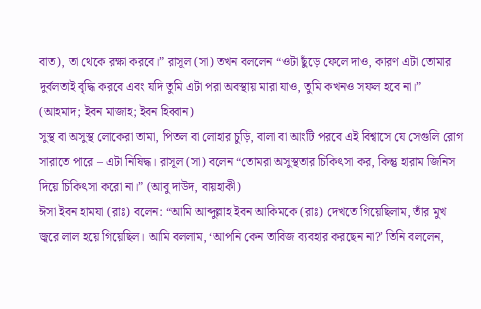বাত), তা থেকে রক্ষা করবে।” রাসূল (সা) তখন বললেন “ওটা ছুঁড়ে ফেলে দাও, কারণ এটা তোমার দুর্বলতাই বৃদ্ধি করবে এবং যদি তুমি এটা পরা অবস্থায় মারা যাও, তুমি কখনও সফল হবে না।” (আহমাদ; ইবন মাজাহ; ইবন হিব্বান)
সুস্থ বা অসুস্থ লোকেরা তামা, পিতল বা লোহার চুড়ি, বালা বা আংটি পরবে এই বিশ্বাসে যে সেগুলি রোগ সারাতে পারে – এটা নিষিদ্ধ। রাসূল (সা) বলেন “তোমরা অসুস্থতার চিকিৎসা কর, কিন্তু হারাম জিনিস দিয়ে চিকিৎসা করো না।” (আবু দাউদ, বায়হাকী)
ঈসা ইবন হামযা (রাঃ) বলেন: “আমি আব্দুল্লাহ ইবন আকিমকে (রাঃ) দেখতে গিয়েছিলাম, তাঁর মুখ জ্বরে লাল হয়ে গিয়েছিল। আমি বললাম, ‘আপনি কেন তাবিজ ব্যবহার করছেন না?’ তিনি বললেন,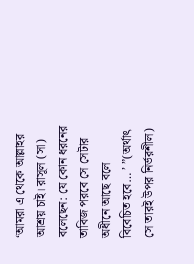‘আমরা এ থেকে আল্লাহর আশ্রয় চাই। রাসূল (সা) বলেছেন: যে কোন ধরনের তাবিজ পরবে সে সেটার অধীনে আছে বলে বিবেচিত হবে… ’ ”(অর্থাৎ সে তারই উপর নির্ভরশীল)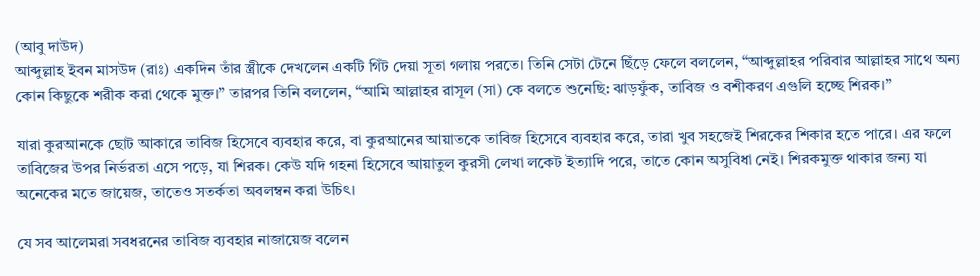(আবু দাউদ)
আব্দুল্লাহ ইবন মাসউদ (রাঃ) একদিন তাঁর স্ত্রীকে দেখলেন একটি গিঁট দেয়া সূতা গলায় পরতে। তিনি সেটা টেনে ছিঁড়ে ফেলে বললেন, “আব্দুল্লাহর পরিবার আল্লাহর সাথে অন্য কোন কিছুকে শরীক করা থেকে মুক্ত।” তারপর তিনি বললেন, “আমি আল্লাহর রাসূল (সা) কে বলতে শুনেছি: ঝাড়ফুঁক, তাবিজ ও বশীকরণ এগুলি হচ্ছে শিরক।”

যারা কুরআনকে ছোট আকারে তাবিজ হিসেবে ব্যবহার করে, বা কুরআনের আয়াতকে তাবিজ হিসেবে ব্যবহার করে, তারা খুব সহজেই শিরকের শিকার হতে পারে। এর ফলে তাবিজের উপর নির্ভরতা এসে পড়ে, যা শিরক। কেউ যদি গহনা হিসেবে আয়াতুল কুরসী লেখা লকেট ইত্যাদি পরে, তাতে কোন অসুবিধা নেই। শিরকমুক্ত থাকার জন্য যা অনেকের মতে জায়েজ, তাতেও সতর্কতা অবলম্বন করা উচিৎ।

যে সব আলেমরা সবধরনের তাবিজ ব্যবহার নাজায়েজ বলেন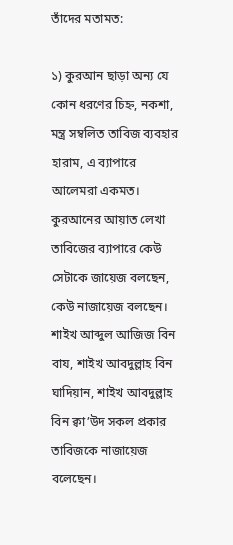তাঁদের মতামত:

১) কুরআন ছাড়া অন্য যে কোন ধরণের চিহ্ন, নকশা, মন্ত্র সম্বলিত তাবিজ ব্যবহার হারাম, এ ব্যাপারে আলেমরা একমত। কুরআনের আয়াত লেখা তাবিজের ব্যাপারে কেউ সেটাকে জায়েজ বলছেন, কেউ নাজায়েজ বলছেন। শাইখ আব্দুল আজিজ বিন বায, শাইখ আবদুল্লাহ বিন ঘাদিয়ান, শাইখ আবদুল্লাহ বিন ক্বা’উদ সকল প্রকার তাবিজকে নাজায়েজ বলেছেন।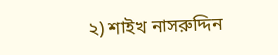২) শাইখ নাসরুদ্দিন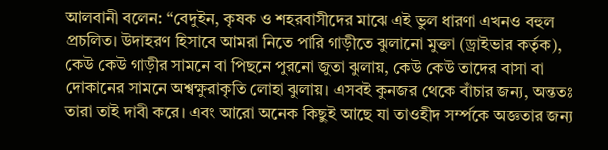আলবানী বলেন: “বেদুইন, কৃষক ও শহরবাসীদের মাঝে এই ভুল ধারণা এখনও বহুল প্রচলিত। উদাহরণ হিসাবে আমরা নিতে পারি গাড়ীতে ঝুলানো মুক্তা (ড্রাইভার কর্তৃক), কেউ কেউ গাড়ীর সামনে বা পিছনে পুরনো জুতা ঝুলায়, কেউ কেউ তাদের বাসা বা দোকানের সামনে অশ্বক্ষুরাকৃতি লোহা ঝুলায়। এসবই কুনজর থেকে বাঁচার জন্য, অন্ততঃ তারা তাই দাবী করে। এবং আরো অনেক কিছুই আছে যা তাওহীদ সর্ম্পকে অজ্ঞতার জন্য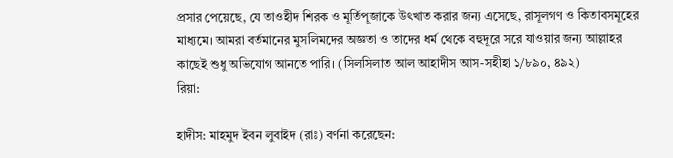প্রসার পেয়েছে, যে তাওহীদ শিরক ও মূর্তিপূজাকে উৎখাত করার জন্য এসেছে, রাসূলগণ ও কিতাবসমূহের মাধ্যমে। আমরা বর্তমানের মুসলিমদের অজ্ঞতা ও তাদের ধর্ম থেকে বহুদূরে সরে যাওয়ার জন্য আল্লাহর কাছেই শুধু অভিযোগ আনতে পারি। (সিলসিলাত আল আহাদীস আস-সহীহা ১/৮৯০, ৪৯২)
রিয়া:

হাদীস: মাহমুদ ইবন লুবাইদ (রাঃ) বর্ণনা করেছেন: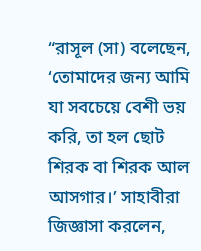“রাসূল (সা) বলেছেন, ‘তোমাদের জন্য আমি যা সবচেয়ে বেশী ভয় করি, তা হল ছোট শিরক বা শিরক আল আসগার।’ সাহাবীরা জিজ্ঞাসা করলেন,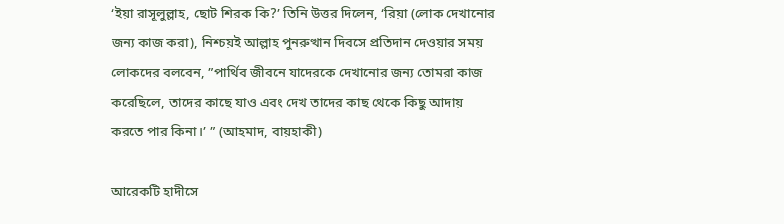‘ইয়া রাসূলুল্লাহ, ছোট শিরক কি?’ তিনি উত্তর দিলেন, ‘রিয়া (লোক দেখানোর জন্য কাজ করা), নিশ্চয়ই আল্লাহ পুনরুত্থান দিবসে প্রতিদান দেওয়ার সময় লোকদের বলবেন, ”পার্থিব জীবনে যাদেরকে দেখানোর জন্য তোমরা কাজ করেছিলে, তাদের কাছে যাও এবং দেখ তাদের কাছ থেকে কিছু আদায় করতে পার কিনা।’ ” (আহমাদ, বায়হাকী)

আরেকটি হাদীসে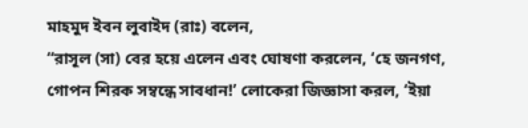মাহমুদ ইবন লুবাইদ (রাঃ) বলেন,
“রাসূল (সা) বের হয়ে এলেন এবং ঘোষণা করলেন, ‘হে জনগণ, গোপন শিরক সম্বন্ধে সাবধান!’ লোকেরা জিজ্ঞাসা করল, ‘ইয়া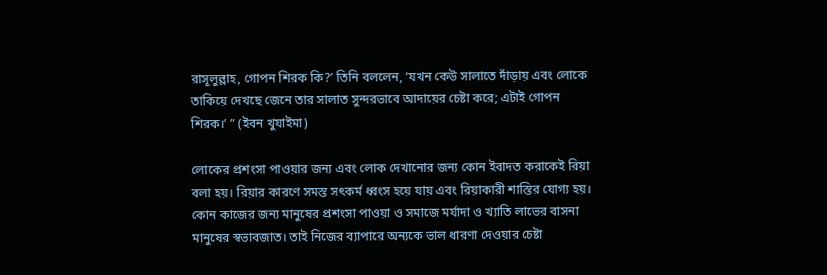রাসূলুল্লাহ, গোপন শিরক কি?’ তিনি বললেন, ‘যখন কেউ সালাতে দাঁড়ায় এবং লোকে তাকিয়ে দেখছে জেনে তার সালাত সুন্দরভাবে আদায়ের চেষ্টা করে; এটাই গোপন শিরক।’ ” (ইবন খুযাইমা)

লোকের প্রশংসা পাওয়ার জন্য এবং লোক দেখানোর জন্য কোন ইবাদত করাকেই রিয়া বলা হয়। রিয়ার কারণে সমস্ত সৎকর্ম ধ্বংস হয়ে যায় এবং রিয়াকারী শাস্তির যোগ্য হয়। কোন কাজের জন্য মানুষের প্রশংসা পাওয়া ও সমাজে মর্যাদা ও খ্যাতি লাভের বাসনা মানুষের স্বভাবজাত। তাই নিজের ব্যাপারে অন্যকে ভাল ধারণা দেওয়ার চেষ্টা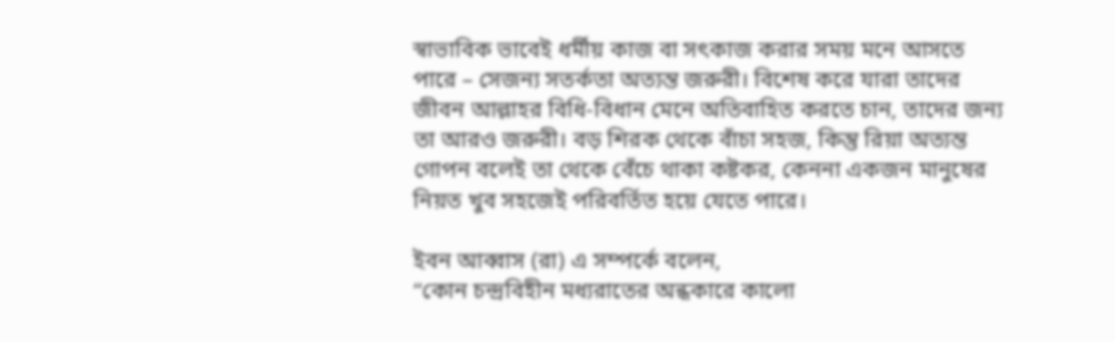স্বাভাবিক ভাবেই ধর্মীয় কাজ বা সৎকাজ করার সময় মনে আসতে পারে – সেজন্য সতর্কতা অত্যন্ত জরুরী। বিশেষ করে যারা তাদের জীবন আল্লাহর বিধি-বিধান মেনে অতিবাহিত করতে চান, তাদের জন্য তা আরও জরুরী। বড় শিরক থেকে বাঁচা সহজ, কিন্তু রিয়া অত্যন্ত গোপন বলেই তা থেকে বেঁচে থাকা কষ্টকর, কেননা একজন মানুষের নিয়ত খুব সহজেই পরিবর্তিত হয়ে যেতে পারে।

ইবন আব্বাস (রা) এ সম্পর্কে বলেন,
“কোন চন্দ্রবিহীন মধ্যরাতের অন্ধকারে কালো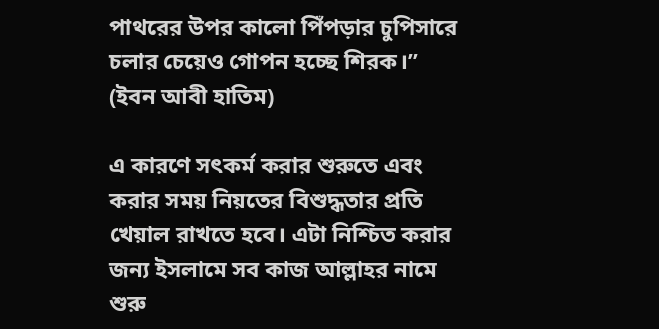পাথরের উপর কালো পিঁপড়ার চুপিসারে চলার চেয়েও গোপন হচ্ছে শিরক।” (ইবন আবী হাতিম)

এ কারণে সৎকর্ম করার শুরুতে এবং করার সময় নিয়তের বিশুদ্ধতার প্রতি খেয়াল রাখতে হবে। এটা নিশ্চিত করার জন্য ইসলামে সব কাজ আল্লাহর নামে শুরু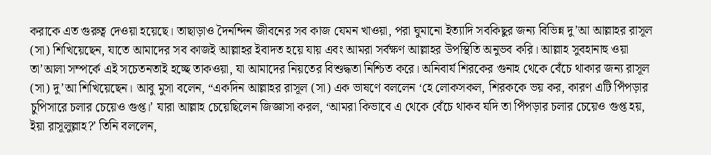করাকে এত গুরুত্ব দেওয়া হয়েছে। তাছাড়াও দৈনন্দিন জীবনের সব কাজ যেমন খাওয়া, পরা ঘুমানো ইত্যাদি সবকিছুর জন্য বিভিন্ন দু’আ আল্লাহর রাসূল (সা) শিখিয়েছেন, যাতে আমাদের সব কাজই আল্লাহর ইবাদত হয়ে যায় এবং আমরা সর্বক্ষণ আল্লাহর উপস্থিতি অনুভব করি। আল্লাহ সুবহানাহু ওয়া তা’আলা সম্পর্কে এই সচেতনতাই হচ্ছে তাকওয়া, যা আমাদের নিয়তের বিশুদ্ধতা নিশ্চিত করে। অনিবার্য শিরকের গুনাহ থেকে বেঁচে থাকার জন্য রাসূল (সা) দু’আ শিখিয়েছেন। আবু মুসা বলেন, “একদিন আল্লাহর রাসূল (সা) এক ভাষণে বললেন ‘হে লোকসকল, শিরককে ভয় কর, কারণ এটি পিঁপড়ার চুপিসারে চলার চেয়েও গুপ্ত।’ যারা আল্লাহ চেয়েছিলেন জিজ্ঞাসা করল, ‘আমরা কিভাবে এ থেকে বেঁচে থাকব যদি তা পিঁপড়ার চলার চেয়েও গুপ্ত হয়, ইয়া রাসূলুল্লাহ?’ তিনি বললেন,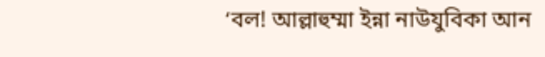‘বল! আল্লাহুম্মা ইন্না নাউযুবিকা আন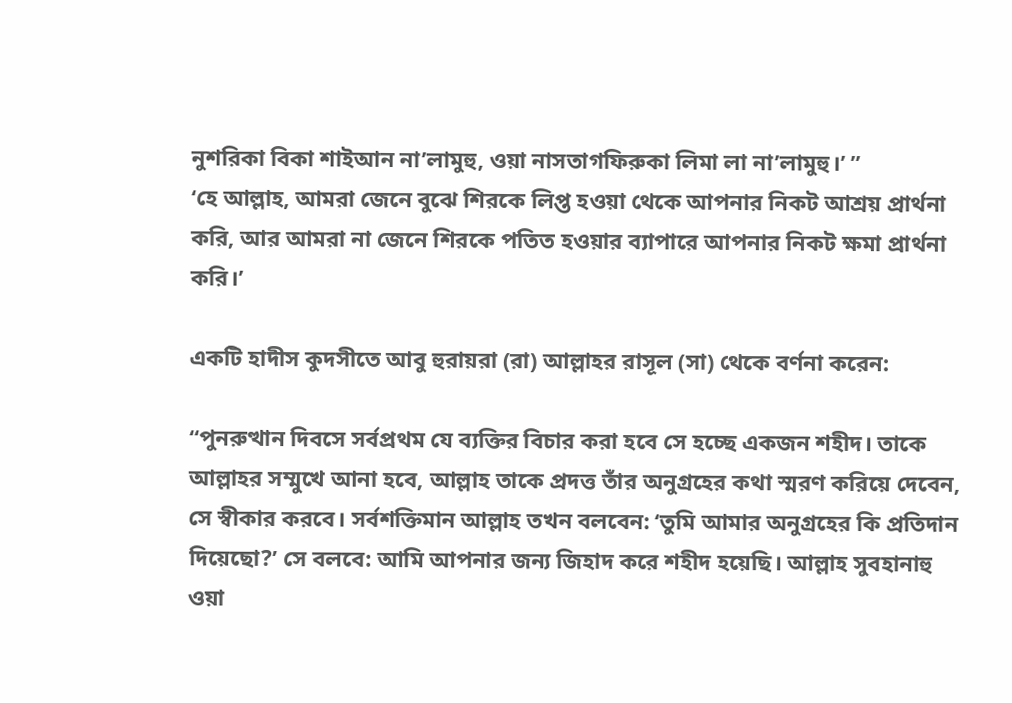নুশরিকা বিকা শাইআন না’লামুহু, ওয়া নাসতাগফিরুকা লিমা লা না’লামুহু।’ ”
‘হে আল্লাহ, আমরা জেনে বুঝে শিরকে লিপ্ত হওয়া থেকে আপনার নিকট আশ্রয় প্রার্থনা করি, আর আমরা না জেনে শিরকে পতিত হওয়ার ব্যাপারে আপনার নিকট ক্ষমা প্রার্থনা করি।’

একটি হাদীস কুদসীতে আবু হুরায়রা (রা) আল্লাহর রাসূল (সা) থেকে বর্ণনা করেন:

“পুনরুত্থান দিবসে সর্বপ্রথম যে ব্যক্তির বিচার করা হবে সে হচ্ছে একজন শহীদ। তাকে আল্লাহর সম্মুখে আনা হবে, আল্লাহ তাকে প্রদত্ত তাঁর অনুগ্রহের কথা স্মরণ করিয়ে দেবেন, সে স্বীকার করবে। সর্বশক্তিমান আল্লাহ তখন বলবেন: ‘তুমি আমার অনুগ্রহের কি প্রতিদান দিয়েছো?’ সে বলবে: আমি আপনার জন্য জিহাদ করে শহীদ হয়েছি। আল্লাহ সুবহানাহু ওয়া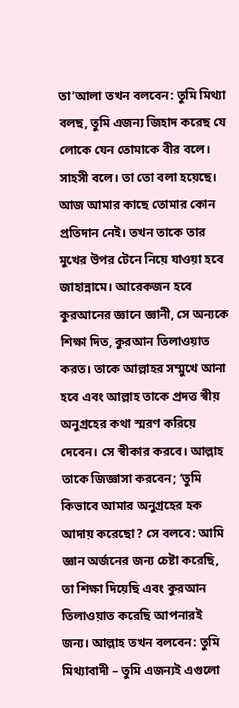তা’আলা তখন বলবেন: তুমি মিথ্যা বলছ, তুমি এজন্য জিহাদ করেছ যে লোকে যেন তোমাকে বীর বলে। সাহসী বলে। তা তো বলা হয়েছে। আজ আমার কাছে তোমার কোন প্রতিদান নেই। তখন তাকে তার মুখের উপর টেনে নিয়ে যাওয়া হবে জাহান্নামে। আরেকজন হবে কুরআনের জ্ঞানে জ্ঞানী, সে অন্যকে শিক্ষা দিত, কুরআন তিলাওয়াত করত। তাকে আল্লাহর সম্মুখে আনা হবে এবং আল্লাহ তাকে প্রদত্ত স্বীয় অনুগ্রহের কথা স্মরণ করিয়ে দেবেন। সে স্বীকার করবে। আল্লাহ তাকে জিজ্ঞাসা করবেন; ‘তুমি কিভাবে আমার অনুগ্রহের হক আদায় করেছো? সে বলবে: আমি জ্ঞান অর্জনের জন্য চেষ্টা করেছি, তা শিক্ষা দিয়েছি এবং কুরআন তিলাওয়াত করেছি আপনারই জন্য। আল্লাহ তখন বলবেন: তুমি মিথ্যাবাদী – তুমি এজন্যই এগুলো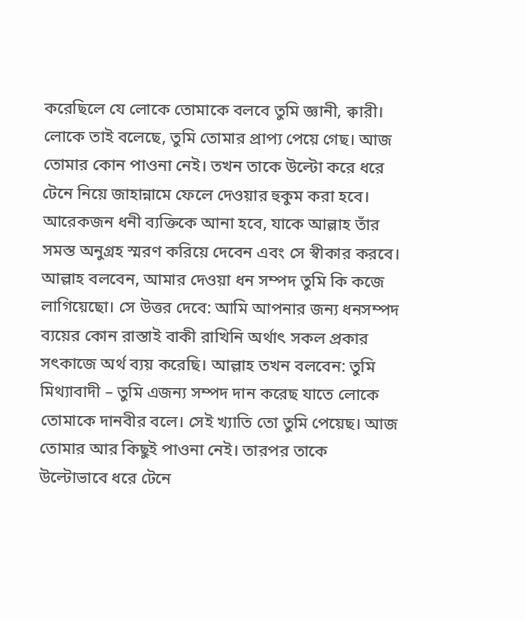করেছিলে যে লোকে তোমাকে বলবে তুমি জ্ঞানী, ক্বারী। লোকে তাই বলেছে, তুমি তোমার প্রাপ্য পেয়ে গেছ। আজ তোমার কোন পাওনা নেই। তখন তাকে উল্টো করে ধরে টেনে নিয়ে জাহান্নামে ফেলে দেওয়ার হুকুম করা হবে। আরেকজন ধনী ব্যক্তিকে আনা হবে, যাকে আল্লাহ তাঁর সমস্ত অনুগ্রহ স্মরণ করিয়ে দেবেন এবং সে স্বীকার করবে। আল্লাহ বলবেন, আমার দেওয়া ধন সম্পদ তুমি কি কজে লাগিয়েছো। সে উত্তর দেবে: আমি আপনার জন্য ধনসম্পদ ব্যয়ের কোন রাস্তাই বাকী রাখিনি অর্থাৎ সকল প্রকার সৎকাজে অর্থ ব্যয় করেছি। আল্লাহ তখন বলবেন: তুমি মিথ্যাবাদী – তুমি এজন্য সম্পদ দান করেছ যাতে লোকে তোমাকে দানবীর বলে। সেই খ্যাতি তো তুমি পেয়েছ। আজ তোমার আর কিছুই পাওনা নেই। তারপর তাকে উল্টোভাবে ধরে টেনে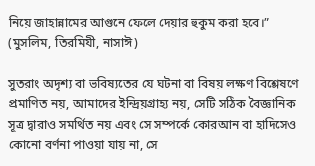নিয়ে জাহান্নামের আগুনে ফেলে দেয়ার হুকুম করা হবে।” (মুসলিম, তিরমিযী, নাসাঈ)

সুতরাং অদৃশ্য বা ভবিষ্যতের যে ঘটনা বা বিষয় লক্ষণ বিশ্লেষণে প্রমাণিত নয়, আমাদের ইন্দ্রিয়গ্রাহ্য নয়, সেটি সঠিক বৈজ্ঞানিক সূত্র দ্বারাও সমর্থিত নয় এবং সে সম্পর্কে কোরআন বা হাদিসেও কোনো বর্ণনা পাওয়া যায় না, সে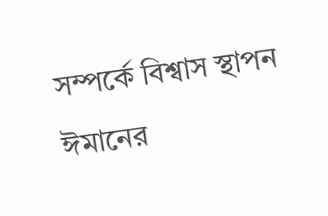সম্পর্কে বিশ্বাস স্থাপন ঈমানের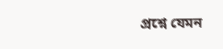প্রশ্নে যেমন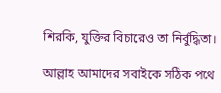শিরকি, যুক্তির বিচারেও তা নির্বুদ্ধিতা।

আল্লাহ আমাদের সবাইকে সঠিক পথে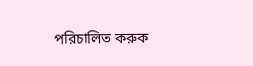পরিচালিত করুক